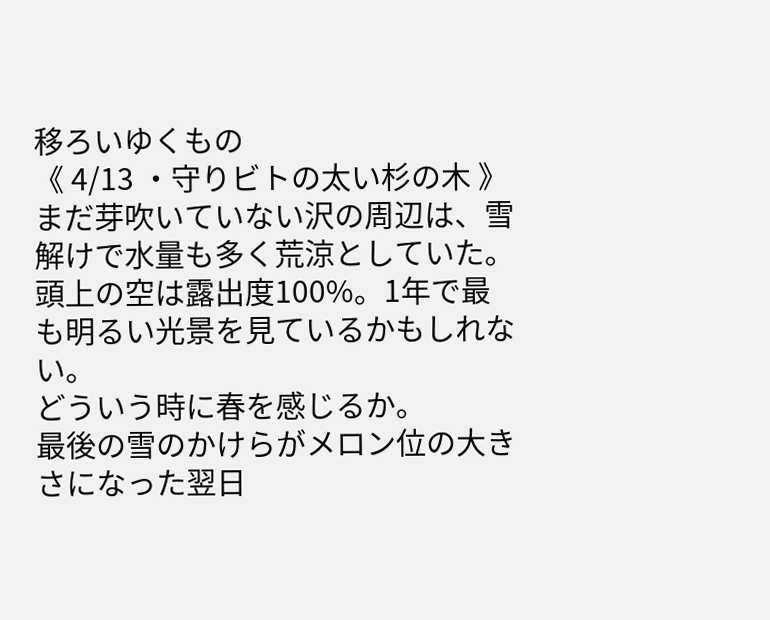移ろいゆくもの
《 4/13 ・守りビトの太い杉の木 》
まだ芽吹いていない沢の周辺は、雪解けで水量も多く荒涼としていた。
頭上の空は露出度100%。1年で最も明るい光景を見ているかもしれない。
どういう時に春を感じるか。
最後の雪のかけらがメロン位の大きさになった翌日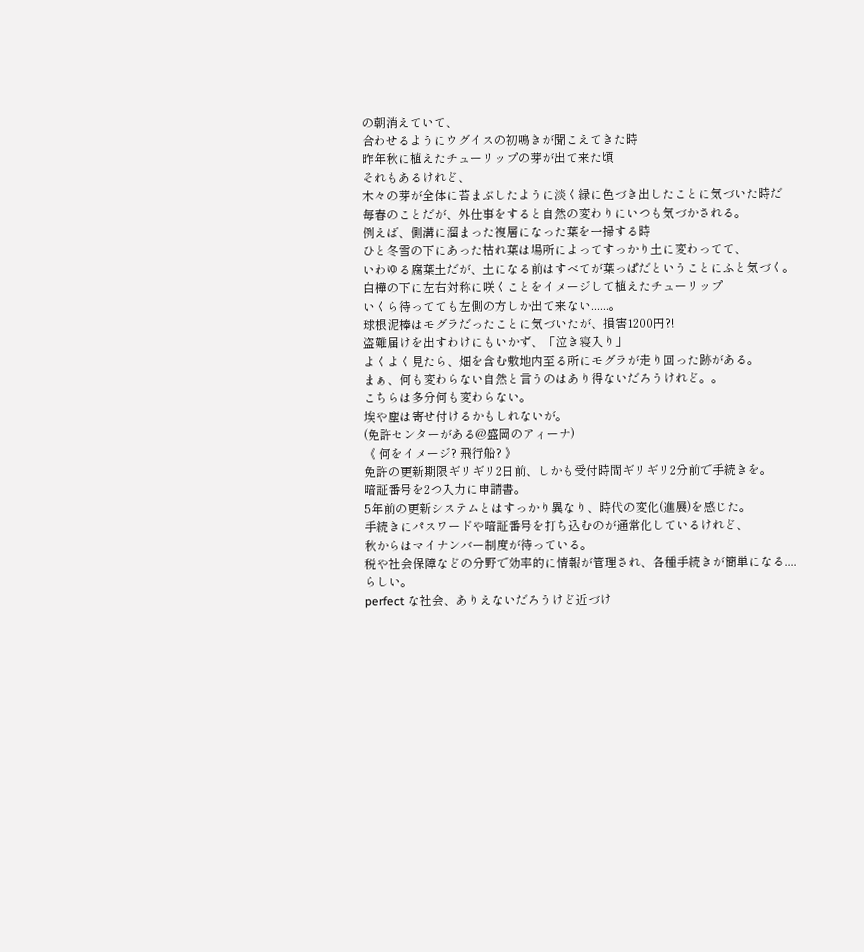の朝消えていて、
合わせるようにウグイスの初鳴きが聞こえてきた時
昨年秋に植えたチューリップの芽が出て来た頃
それもあるけれど、
木々の芽が全体に苔まぶしたように淡く緑に色づき出したことに気づいた時だ
毎春のことだが、外仕事をすると自然の変わりにいつも気づかされる。
例えば、側溝に溜まった複層になった葉を一掃する時
ひと冬雪の下にあった枯れ葉は場所によってすっかり土に変わってて、
いわゆる腐葉土だが、土になる前はすべてが葉っぱだということにふと気づく。
白樺の下に左右対称に咲くことをイメージして植えたチューリップ
いくら待ってても左側の方しか出て来ない......。
球根泥棒はモグラだったことに気づいたが、損害1200円?!
盗難届けを出すわけにもいかず、「泣き寝入り」
よくよく見たら、畑を含む敷地内至る所にモグラが走り回った跡がある。
まぁ、何も変わらない自然と言うのはあり得ないだろうけれど。。
こちらは多分何も変わらない。
埃や塵は寄せ付けるかもしれないが。
(免許センターがある@盛岡のアィーナ)
《 何をイメージ? 飛行船? 》
免許の更新期限ギリギリ2日前、しかも受付時間ギリギリ2分前で手続きを。
暗証番号を2つ入力に申請書。
5年前の更新システムとはすっかり異なり、時代の変化(進展)を感じた。
手続きにパスワードや暗証番号を打ち込むのが通常化しているけれど、
秋からはマイナンバー制度が待っている。
税や社会保障などの分野で効率的に情報が管理され、各種手続きが簡単になる....らしい。
perfect な社会、ありえないだろうけど近づけ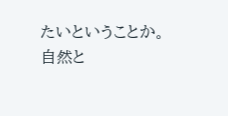たいということか。
自然と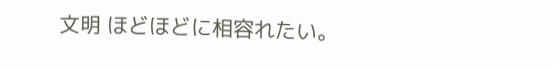文明 ほどほどに相容れたい。